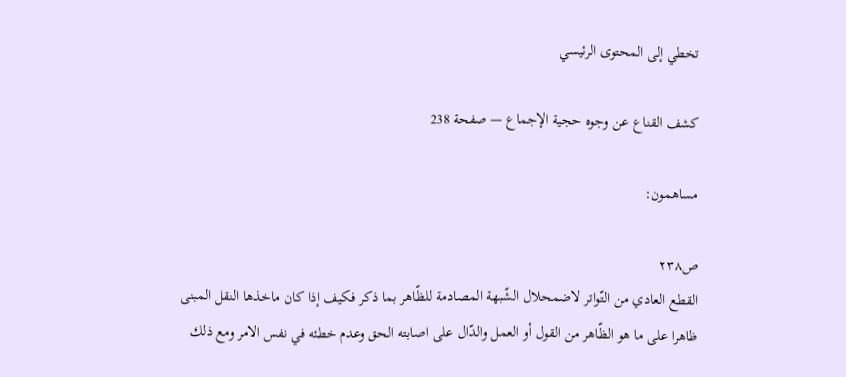تخطي إلى المحتوى الرئيسي

كشف القناع عن وجوه حجية الإجماع — صفحة 238

مساهمون:

ص٢٣٨
القطع العادي من التّواتر لاضمحلال الشّبهة المصادمة للظّاهر بما ذكر فكيف إذا كان ماخذها النقل المبنى ظاهرا على ما هو الظّاهر من القول أو العمل والدّال على اصابته الحق وعدم خطئه في نفس الامر ومع ذلك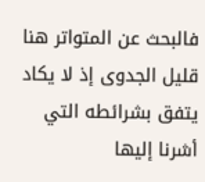فالبحث عن المتواتر هنا قليل الجدوى إذ لا يكاد يتفق بشرائطه التي أشرنا إليها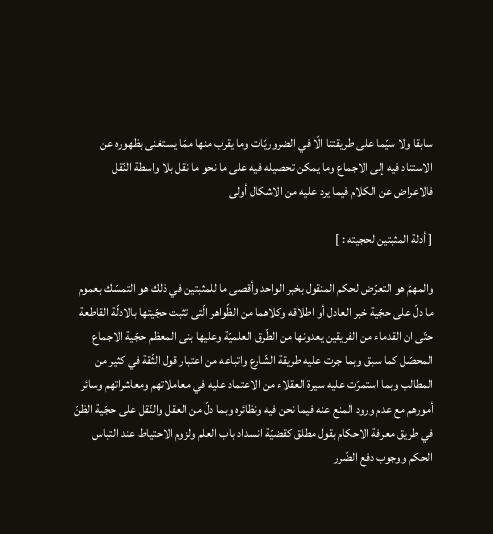سابقا ولا سيّما على طريقتنا الّا في الضروريّات وما يقرب منها ممّا يستغنى بظهوره عن الاستناد فيه إلى الاجماع وما يمكن تحصيله فيه على ما نحو ما نقل بلا واسطة النّقل فالاعراض عن الكلام فيما يرد عليه من الاشكال أولى

[ أدلة المثبتين لحجيته : ]

والمهمّ هو التعرّض لحكم المنقول بخبر الواحد وأقصى ما للمثبتين في ذلك هو التمسّك بعموم ما دلّ على حجّية خبر العادل أو اطلاقه وكلاهما من الظّواهر الّتى تثبت حجّيتها بالادلّة القاطعة حتّى ان القدماء من الفريقين يعدونها من الطّرق العلميّة وعليها بنى المعظم حجّية الاجماع المحصّل كما سبق وبما جرت عليه طريقة الشّارع واتباعه من اعتبار قول الثّقة في كثير من المطالب وبما استمرّت عليه سيرة العقلاء من الاعتماد عليه في معاملاتهم ومعاشراتهم وسائر أمورهم مع عدم ورود المنع عنه فيما نحن فيه ونظائره وبما دلّ من العقل والنّقل على حجّية الظنّ في طريق معرفة الاحكام بقول مطلق كقضيّة انسداد باب العلم ولزوم الاحتياط عند التباس الحكم ووجوب دفع الضّرر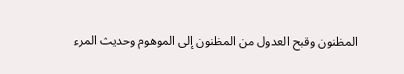المظنون وقبح العدول من المظنون إلى الموهوم وحديث المرء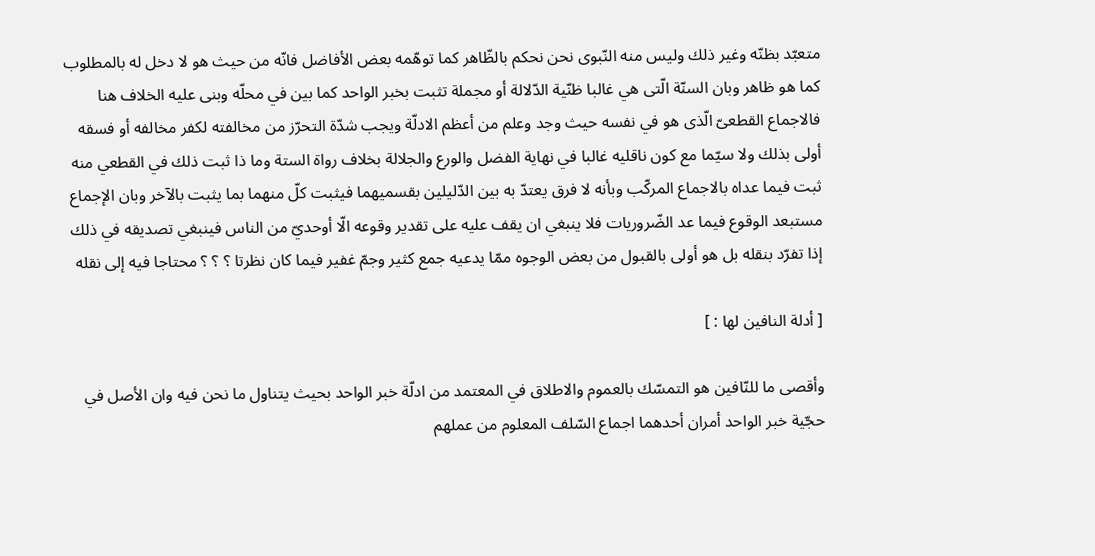متعبّد بظنّه وغير ذلك وليس منه النّبوى نحن نحكم بالظّاهر كما توهّمه بعض الأفاضل فانّه من حيث هو لا دخل له بالمطلوب كما هو ظاهر وبان السنّة الّتى هي غالبا ظنّية الدّلالة أو مجملة تثبت بخبر الواحد كما بين في محلّه وبنى عليه الخلاف هنا فالاجماع القطعىّ الّذى هو في نفسه حيث وجد وعلم من أعظم الادلّة ويجب شدّة التحرّز من مخالفته لكفر مخالفه أو فسقه أولى بذلك ولا سيّما مع كون ناقليه غالبا في نهاية الفضل والورع والجلالة بخلاف رواة الستة وما ذا ثبت ذلك في القطعي منه ثبت فيما عداه بالاجماع المركّب وبأنه لا فرق يعتدّ به بين الدّليلين بقسميهما فيثبت كلّ منهما بما يثبت بالآخر وبان الإجماع مستبعد الوقوع فيما عد الضّروريات فلا ينبغي ان يقف عليه على تقدير وقوعه الّا أوحديّ من الناس فينبغي تصديقه في ذلك إذا تفرّد بنقله بل هو أولى بالقبول من بعض الوجوه ممّا يدعيه جمع كثير وجمّ غفير فيما كان نظرتا ؟ ؟ ؟ محتاجا فيه إلى نقله

[ أدلة النافين لها : ]

وأقصى ما للنّافين هو التمسّك بالعموم والاطلاق في المعتمد من ادلّة خبر الواحد بحيث يتناول ما نحن فيه وان الأصل في حجّية خبر الواحد أمران أحدهما اجماع السّلف المعلوم من عملهم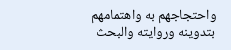واحتجاجهم به واهتمامهم بتدوينه وروايته والبحث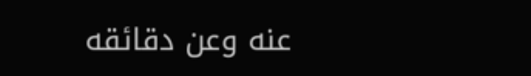عنه وعن دقائقه